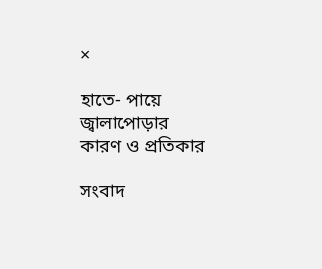×

হাতে- পায়ে জ্বালাপোড়ার কারণ ও প্রতিকার

সংবাদ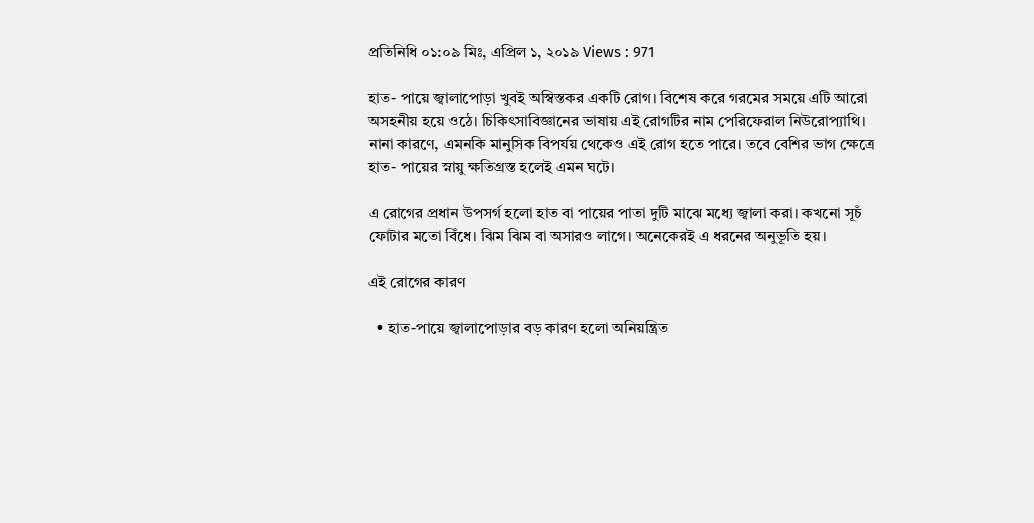প্রতিনিধি ০১:০৯ মিঃ, এপ্রিল ১, ২০১৯ Views : 971

হাত- পায়ে জ্বালাপোড়া খুবই অস্বিস্তকর একটি রোগ। বিশেষ করে গরমের সময়ে এটি আরো অসহনীয় হয়ে ওঠে। চিকিৎসাবিজ্ঞানের ভাষায় এই রোগটির নাম পেরিফেরাল নিউরোপ্যাথি। নানা কারণে, এমনকি মানুসিক বিপর্যয় থেকেও এই রোগ হতে পারে। তবে বেশির ভাগ ক্ষেত্রে হাত- পায়ের স্নায়ু ক্ষতিগ্রস্ত হলেই এমন ঘটে।

এ রোগের প্রধান উপসর্গ হলো হাত বা পায়ের পাতা দুটি মাঝে মধ্যে জ্বালা করা। কখনো সূচঁ ফোটার মতো বিঁধে। ঝিম ঝিম বা অসারও লাগে। অনেকেরই এ ধরনের অনুভূতি হয়।

এই রোগের কারণ

  • হাত-পায়ে জ্বালাপোড়ার বড় কারণ হলো অনিয়ন্ত্রিত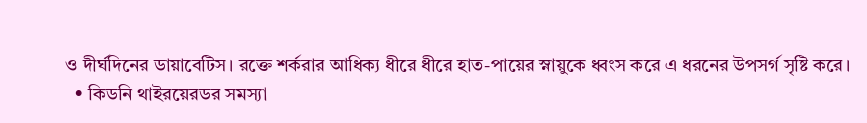ও দীর্ঘদিনের ডায়াবেটিস। রক্তে শর্করার আধিক্য ধীরে ধীরে হাত-পায়ের স্নায়ুকে ধ্বংস করে এ ধরনের উপসর্গ সৃষ্টি করে।
  • কিডনি ‍থাইরয়েরডর সমস্যা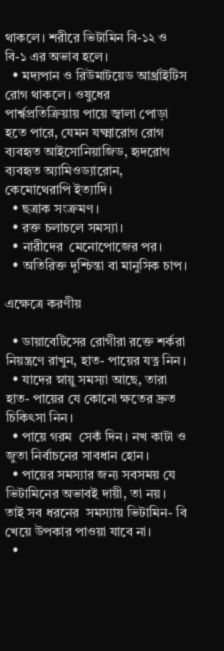থাকলে। শরীরে ভিটামিন বি-১২ ও বি-১ এর অভাব হলে।
  • মদ্যপান ও রিউমাটয়েড আর্থ্রাইটিস রোগ থাকলে। ওষুধের পার্শ্বপ্রতিক্রিয়ায় পায়ে জ্বালা পোড়া হতে পারে, যেমন যক্ষ্মারোগ রোগ ব্যবহৃত আইসোনিয়াজিড, হৃদরোগ ব্যবহৃত অ্যামিওড্যারোন, কেমোথেরাপি ইত্যাদি।
  • ছত্রাক সংক্রমণ।
  • রক্ত চলাচলে সমস্যা।
  • নারীদের  মেনোপোজের পর।
  • অতিরিক্ত দুশ্চিন্তা বা মানুসিক চাপ।

এক্ষেত্রে করণীয়

  • ডায়াবেটিসের রোগীরা রক্তে শর্করা নিয়ন্ত্রণে রাখুন, হাত- পায়ের যত্ন নিন।
  • যাদের স্নায়ু সমস্যা আছে, তারা হাত- পায়ের যে কোনো ক্ষতের দ্রুত চিকিৎসা নিন।
  • পায়ে গরম  সেকঁ দিন। নখ কাটা ও জুতা নির্বাচনের সাবধান হোন।
  • পায়ের সমস্যার জন্য সবসময় যে ভিটামিনের অভাবই দায়ী, তা নয়। তাই সব ধরনের  সমস্যায় ভিটামিন- বি খেয়ে উপকার পাওয়া যাবে না।
  •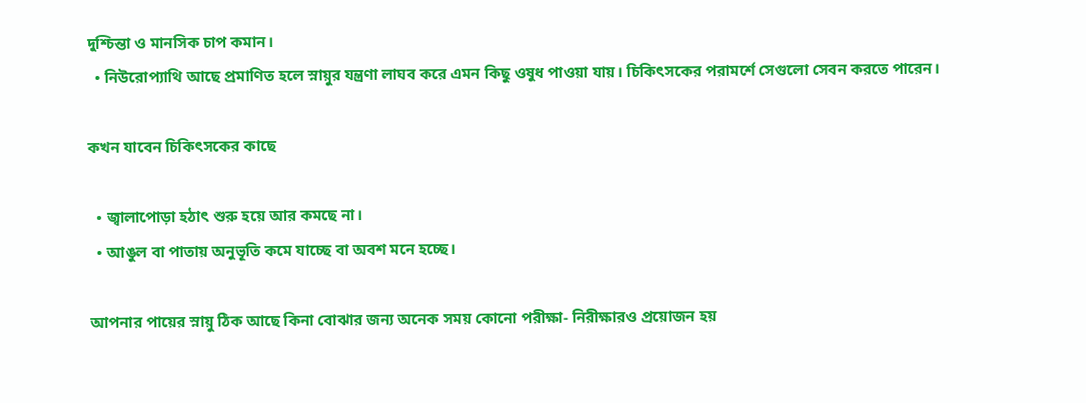দুশ্চিন্তা ও মানসিক চাপ কমান।
  • নিউরোপ্যাথি আছে প্রমাণিত হলে স্নায়ুর যন্ত্রণা লাঘব করে এমন কিছু ওষুধ পাওয়া যায়। চিকিৎসকের পরামর্শে সেগুলো সেবন করতে পারেন।

কখন যাবেন চিকিৎসকের কাছে

  • জ্বালাপোড়া হঠাৎ শুরু হয়ে আর কমছে না।
  • আঙুল বা পাতায় অনুভূতি কমে যাচ্ছে বা অবশ মনে হচ্ছে।

আপনার পায়ের স্নায়ু ঠিক আছে কিনা বোঝার জন্য অনেক সময় কোনো পরীক্ষা- নিরীক্ষারও প্রয়োজন হয়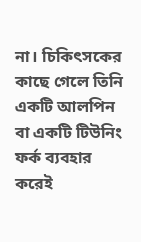না। চিকিৎসকের কাছে গেলে তিনি একটি আলপিন বা একটি টিউনিং ফর্ক ব্যবহার করেই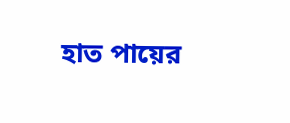হাত পায়ের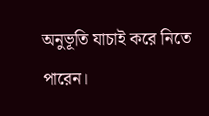অনুভূতি যাচাই করে নিতে পারেন।